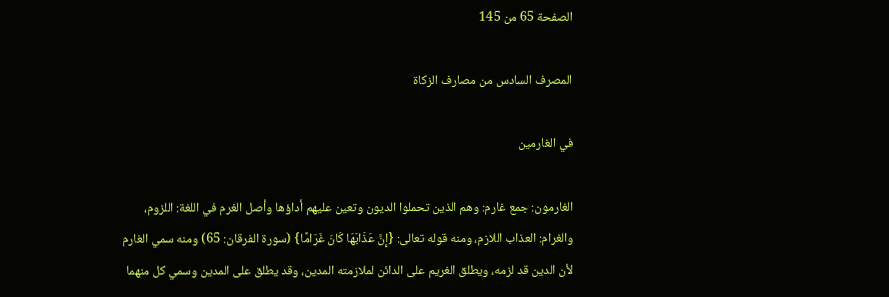الصفحة 65 من 145

المصرف السادس من مصارف الزكاة

في الغارمين

الغارمون: جمع غارم: وهم الذين تحملوا الديون وتعين عليهم أداؤها وأصل الغرم في اللغة: اللزوم، والغرام: العذاب اللازم، ومنه قوله تعالى: {إِنَّ عَذَابَهَا كَانَ غَرَامًا} (سورة الفرقان: 65) ومنه سمي الغارم لأن الدين قد لزمه، ويطلق الغريم على الدائن لملازمته المدين، وقد يطلق على المدين وسمي كل منهما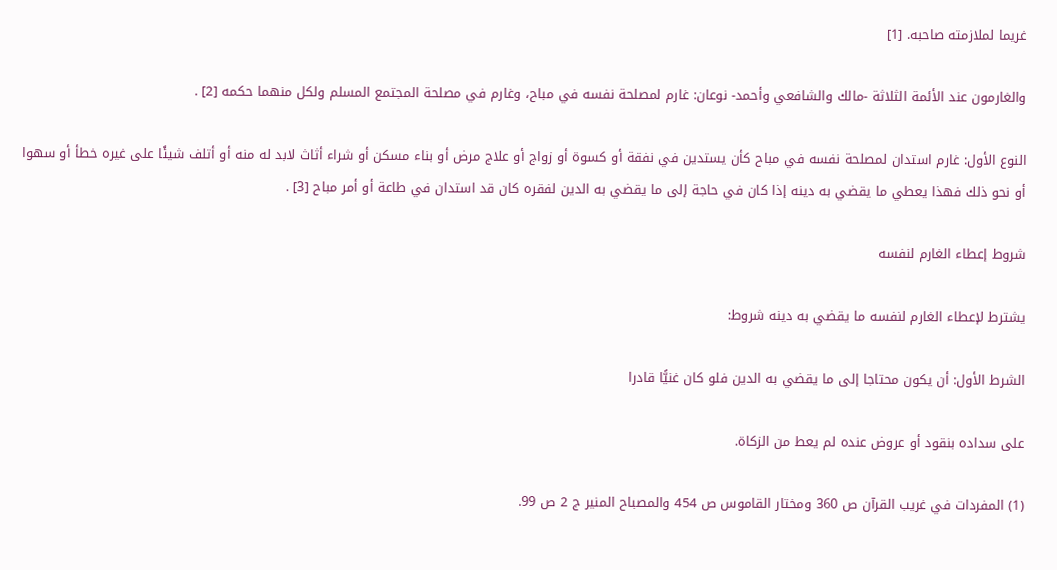غريما لملازمته صاحبه. [1]

والغارمون عند الأئمة الثلاثة -مالك والشافعي وأحمد- نوعان: غارم لمصلحة نفسه في مباح، وغارم في مصلحة المجتمع المسلم ولكل منهما حكمه [2] .

النوع الأول: غارم استدان لمصلحة نفسه في مباح كأن يستدين في نفقة أو كسوة أو زواج أو علاج مرض أو بناء مسكن أو شراء أثاث لابد له منه أو أتلف شيئًا على غيره خطأ أو سهوا أو نحو ذلك فهذا يعطي ما يقضي به دينه إذا كان في حاجة إلى ما يقضي به الدين لفقره كان قد استدان في طاعة أو أمر مباح [3] .

شروط إعطاء الغارم لنفسه

يشترط لإعطاء الغارم لنفسه ما يقضي به دينه شروط:

الشرط الأول: أن يكون محتاجا إلى ما يقضي به الدين فلو كان غنيًّا قادرا

على سداده بنقود أو عروض عنده لم يعط من الزكاة.

(1) المفردات في غريب القرآن ص 360 ومختار القاموس ص 454 والمصباح المنير ج 2 ص 99.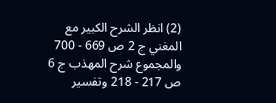(2) انظر الشرح الكبير مع المغني ج 2 ص 669 - 700 والمجموع شرح المهذب ج 6 ص 217 - 218 وتفسير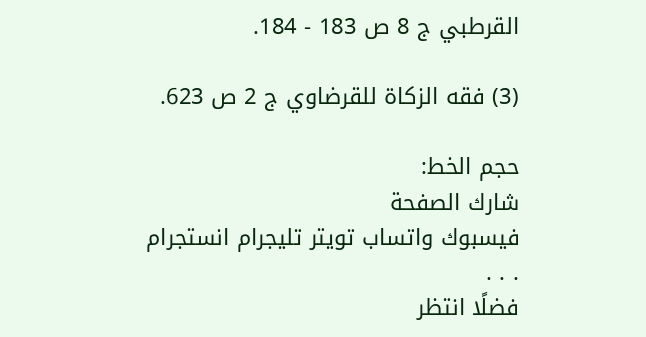القرطبي ج 8 ص 183 - 184.

(3) فقه الزكاة للقرضاوي ج 2 ص 623.

حجم الخط:
شارك الصفحة
فيسبوك واتساب تويتر تليجرام انستجرام
. . .
فضلًا انتظر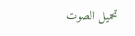تحميل الصوت